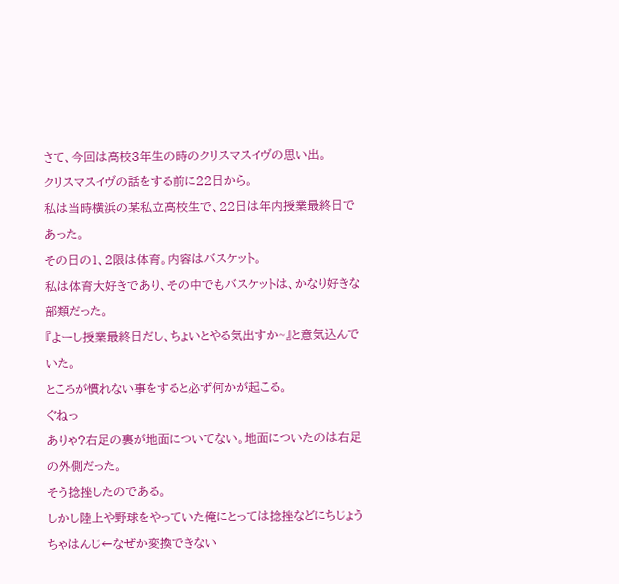さて、今回は高校3年生の時のクリスマスイヴの思い出。
クリスマスイヴの話をする前に22日から。
私は当時横浜の某私立高校生で、22日は年内授業最終日であった。
その日の1、2限は体育。内容はバスケット。
私は体育大好きであり、その中でもバスケットは、かなり好きな部類だった。
『よーし授業最終日だし、ちょいとやる気出すか~』と意気込んでいた。
ところが慣れない事をすると必ず何かが起こる。
ぐねっ
ありゃ?右足の裏が地面についてない。地面についたのは右足の外側だった。
そう捻挫したのである。
しかし陸上や野球をやっていた俺にとっては捻挫などにちじょうちゃはんじ←なぜか変換できない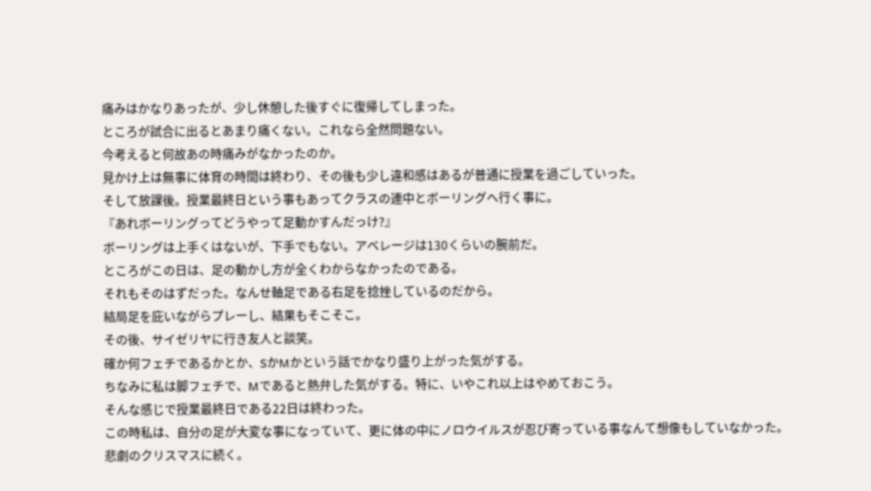痛みはかなりあったが、少し休憩した後すぐに復帰してしまった。
ところが試合に出るとあまり痛くない。これなら全然問題ない。
今考えると何故あの時痛みがなかったのか。
見かけ上は無事に体育の時間は終わり、その後も少し違和感はあるが普通に授業を過ごしていった。
そして放課後。授業最終日という事もあってクラスの連中とボーリングへ行く事に。
『あれボーリングってどうやって足動かすんだっけ?』
ボーリングは上手くはないが、下手でもない。アベレージは130くらいの腕前だ。
ところがこの日は、足の動かし方が全くわからなかったのである。
それもそのはずだった。なんせ軸足である右足を捻挫しているのだから。
結局足を庇いながらプレーし、結果もそこそこ。
その後、サイゼリヤに行き友人と談笑。
確か何フェチであるかとか、SかMかという話でかなり盛り上がった気がする。
ちなみに私は脚フェチで、Mであると熱弁した気がする。特に、いやこれ以上はやめておこう。
そんな感じで授業最終日である22日は終わった。
この時私は、自分の足が大変な事になっていて、更に体の中にノロウイルスが忍び寄っている事なんて想像もしていなかった。
悲劇のクリスマスに続く。